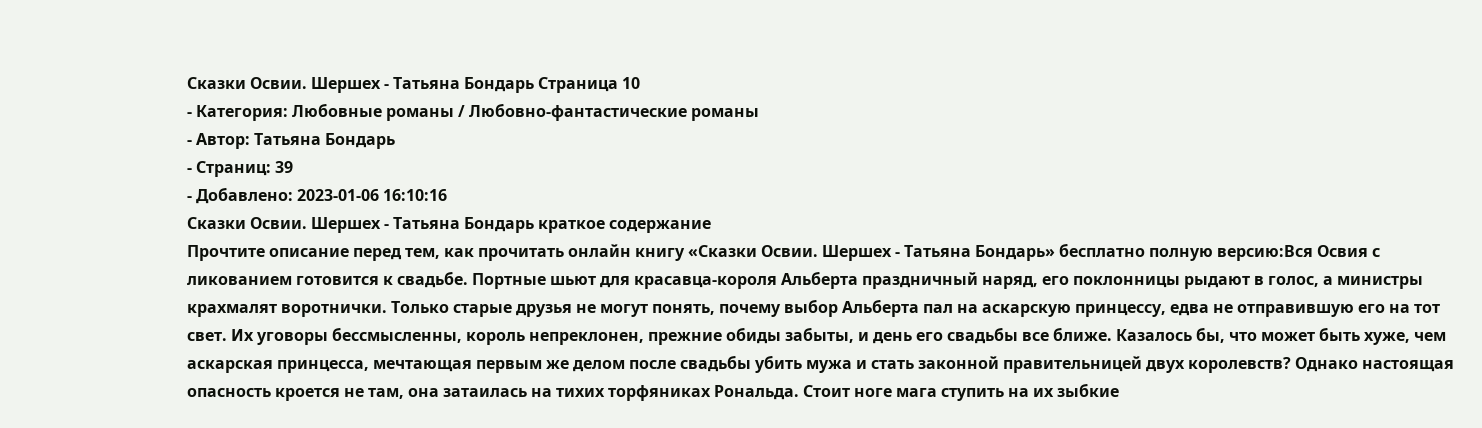Сказки Освии. Шершех - Татьяна Бондарь Страница 10
- Категория: Любовные романы / Любовно-фантастические романы
- Автор: Татьяна Бондарь
- Страниц: 39
- Добавлено: 2023-01-06 16:10:16
Сказки Освии. Шершех - Татьяна Бондарь краткое содержание
Прочтите описание перед тем, как прочитать онлайн книгу «Сказки Освии. Шершех - Татьяна Бондарь» бесплатно полную версию:Вся Освия с ликованием готовится к свадьбе. Портные шьют для красавца-короля Альберта праздничный наряд, его поклонницы рыдают в голос, а министры крахмалят воротнички. Только старые друзья не могут понять, почему выбор Альберта пал на аскарскую принцессу, едва не отправившую его на тот свет. Их уговоры бессмысленны, король непреклонен, прежние обиды забыты, и день его свадьбы все ближе. Казалось бы, что может быть хуже, чем аскарская принцесса, мечтающая первым же делом после свадьбы убить мужа и стать законной правительницей двух королевств? Однако настоящая опасность кроется не там, она затаилась на тихих торфяниках Рональда. Стоит ноге мага ступить на их зыбкие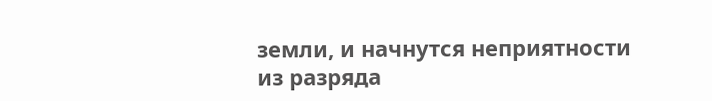земли, и начнутся неприятности из разряда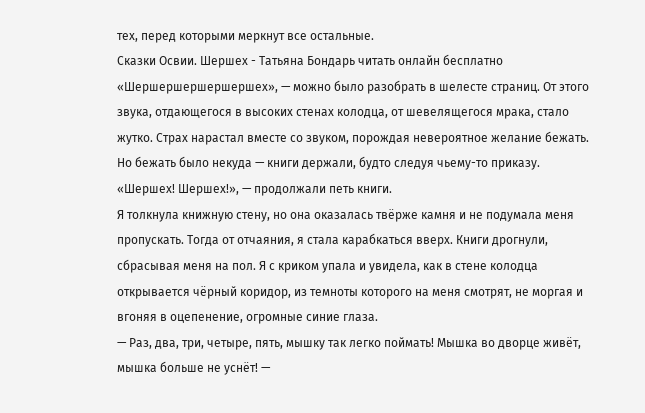тех, перед которыми меркнут все остальные.
Сказки Освии. Шершех - Татьяна Бондарь читать онлайн бесплатно
«Шершершершершершех», — можно было разобрать в шелесте страниц. От этого звука, отдающегося в высоких стенах колодца, от шевелящегося мрака, стало жутко. Страх нарастал вместе со звуком, порождая невероятное желание бежать. Но бежать было некуда — книги держали, будто следуя чьему-то приказу.
«Шершех! Шершех!», — продолжали петь книги.
Я толкнула книжную стену, но она оказалась твёрже камня и не подумала меня пропускать. Тогда от отчаяния, я стала карабкаться вверх. Книги дрогнули, сбрасывая меня на пол. Я с криком упала и увидела, как в стене колодца открывается чёрный коридор, из темноты которого на меня смотрят, не моргая и вгоняя в оцепенение, огромные синие глаза.
— Раз, два, три, четыре, пять, мышку так легко поймать! Мышка во дворце живёт, мышка больше не уснёт! —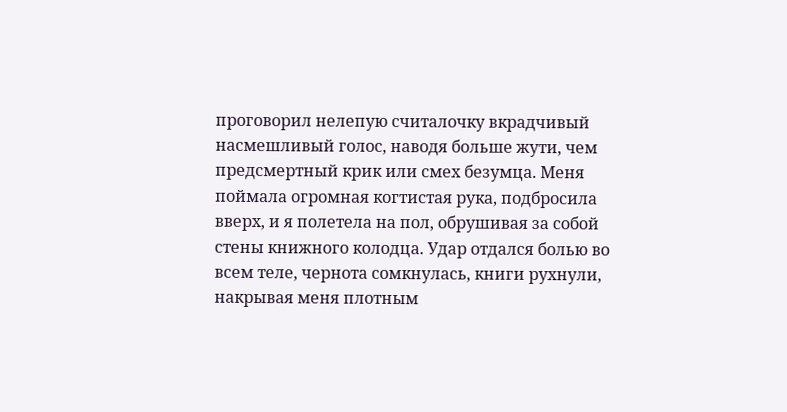проговорил нелепую считалочку вкрадчивый насмешливый голос, наводя больше жути, чем предсмертный крик или смех безумца. Меня поймала огромная когтистая рука, подбросила вверх, и я полетела на пол, обрушивая за собой стены книжного колодца. Удар отдался болью во всем теле, чернота сомкнулась, книги рухнули, накрывая меня плотным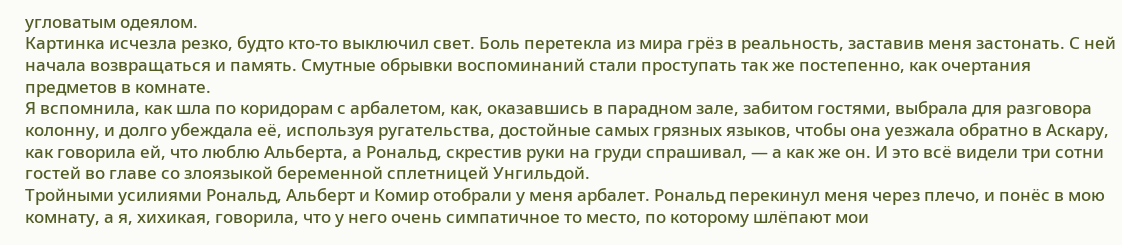угловатым одеялом.
Картинка исчезла резко, будто кто-то выключил свет. Боль перетекла из мира грёз в реальность, заставив меня застонать. С ней начала возвращаться и память. Смутные обрывки воспоминаний стали проступать так же постепенно, как очертания предметов в комнате.
Я вспомнила, как шла по коридорам с арбалетом, как, оказавшись в парадном зале, забитом гостями, выбрала для разговора колонну, и долго убеждала её, используя ругательства, достойные самых грязных языков, чтобы она уезжала обратно в Аскару, как говорила ей, что люблю Альберта, а Рональд, скрестив руки на груди спрашивал, — а как же он. И это всё видели три сотни гостей во главе со злоязыкой беременной сплетницей Унгильдой.
Тройными усилиями Рональд, Альберт и Комир отобрали у меня арбалет. Рональд перекинул меня через плечо, и понёс в мою комнату, а я, хихикая, говорила, что у него очень симпатичное то место, по которому шлёпают мои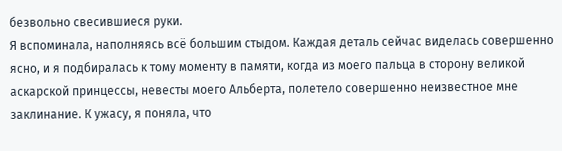безвольно свесившиеся руки.
Я вспоминала, наполняясь всё большим стыдом. Каждая деталь сейчас виделась совершенно ясно, и я подбиралась к тому моменту в памяти, когда из моего пальца в сторону великой аскарской принцессы, невесты моего Альберта, полетело совершенно неизвестное мне заклинание. К ужасу, я поняла, что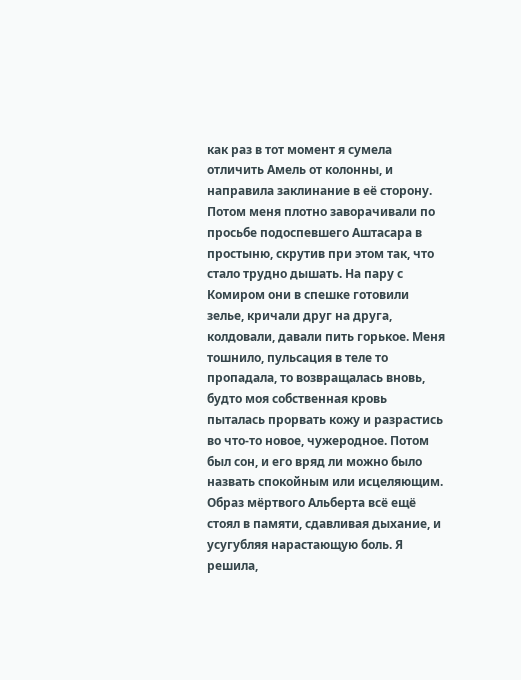как раз в тот момент я сумела отличить Амель от колонны, и направила заклинание в её сторону.
Потом меня плотно заворачивали по просьбе подоспевшего Аштасара в простыню, скрутив при этом так, что стало трудно дышать. На пару с Комиром они в спешке готовили зелье, кричали друг на друга, колдовали, давали пить горькое. Меня тошнило, пульсация в теле то пропадала, то возвращалась вновь, будто моя собственная кровь пыталась прорвать кожу и разрастись во что-то новое, чужеродное. Потом был сон, и его вряд ли можно было назвать спокойным или исцеляющим. Образ мёртвого Альберта всё ещё стоял в памяти, сдавливая дыхание, и усугубляя нарастающую боль. Я решила,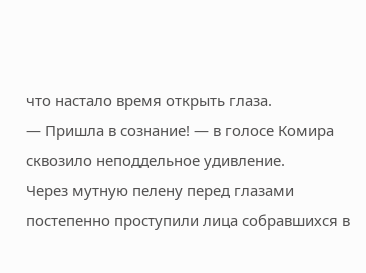что настало время открыть глаза.
— Пришла в сознание! — в голосе Комира сквозило неподдельное удивление.
Через мутную пелену перед глазами постепенно проступили лица собравшихся в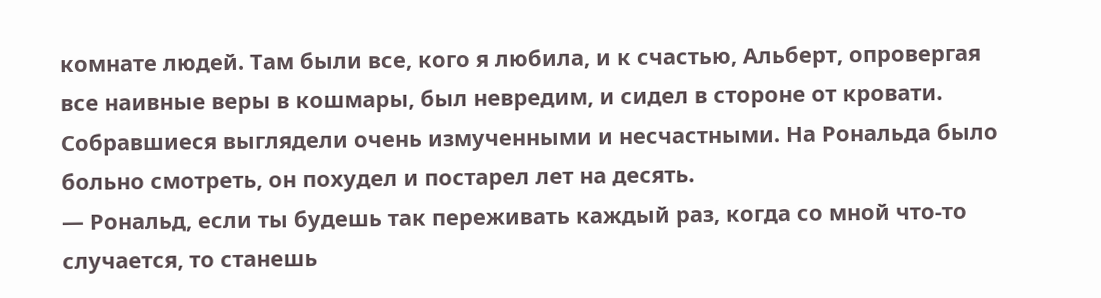комнате людей. Там были все, кого я любила, и к счастью, Альберт, опровергая все наивные веры в кошмары, был невредим, и сидел в стороне от кровати. Собравшиеся выглядели очень измученными и несчастными. На Рональда было больно смотреть, он похудел и постарел лет на десять.
— Рональд, если ты будешь так переживать каждый раз, когда со мной что-то случается, то станешь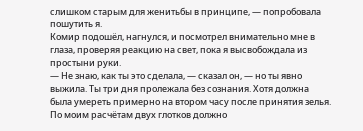слишком старым для женитьбы в принципе, — попробовала пошутить я.
Комир подошёл, нагнулся, и посмотрел внимательно мне в глаза, проверяя реакцию на свет, пока я высвобождала из простыни руки.
— Не знаю, как ты это сделала, — сказал он, — но ты явно выжила. Ты три дня пролежала без сознания. Хотя должна была умереть примерно на втором часу после принятия зелья. По моим расчётам двух глотков должно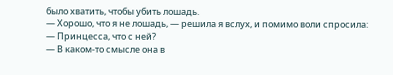было хватить, чтобы убить лошадь.
— Хорошо, что я не лошадь, — решила я вслух, и помимо воли спросила:
— Принцесса, что с ней?
— В каком-то смысле она в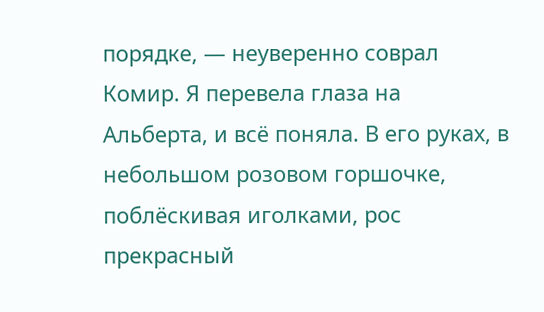порядке, — неуверенно соврал Комир. Я перевела глаза на Альберта, и всё поняла. В его руках, в небольшом розовом горшочке, поблёскивая иголками, рос прекрасный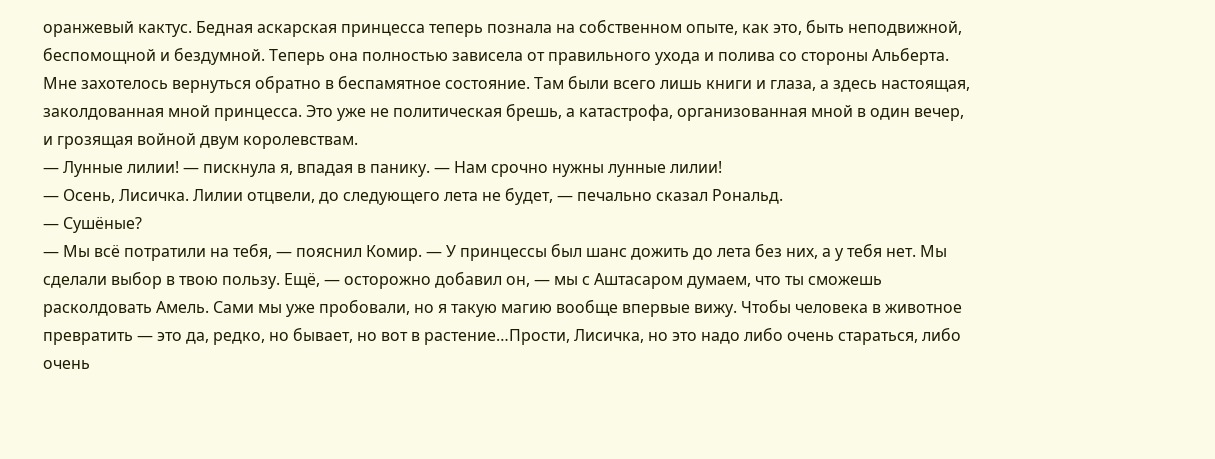оранжевый кактус. Бедная аскарская принцесса теперь познала на собственном опыте, как это, быть неподвижной, беспомощной и бездумной. Теперь она полностью зависела от правильного ухода и полива со стороны Альберта.
Мне захотелось вернуться обратно в беспамятное состояние. Там были всего лишь книги и глаза, а здесь настоящая, заколдованная мной принцесса. Это уже не политическая брешь, а катастрофа, организованная мной в один вечер, и грозящая войной двум королевствам.
— Лунные лилии! — пискнула я, впадая в панику. — Нам срочно нужны лунные лилии!
— Осень, Лисичка. Лилии отцвели, до следующего лета не будет, — печально сказал Рональд.
— Сушёные?
— Мы всё потратили на тебя, — пояснил Комир. — У принцессы был шанс дожить до лета без них, а у тебя нет. Мы сделали выбор в твою пользу. Ещё, — осторожно добавил он, — мы с Аштасаром думаем, что ты сможешь расколдовать Амель. Сами мы уже пробовали, но я такую магию вообще впервые вижу. Чтобы человека в животное превратить — это да, редко, но бывает, но вот в растение…Прости, Лисичка, но это надо либо очень стараться, либо очень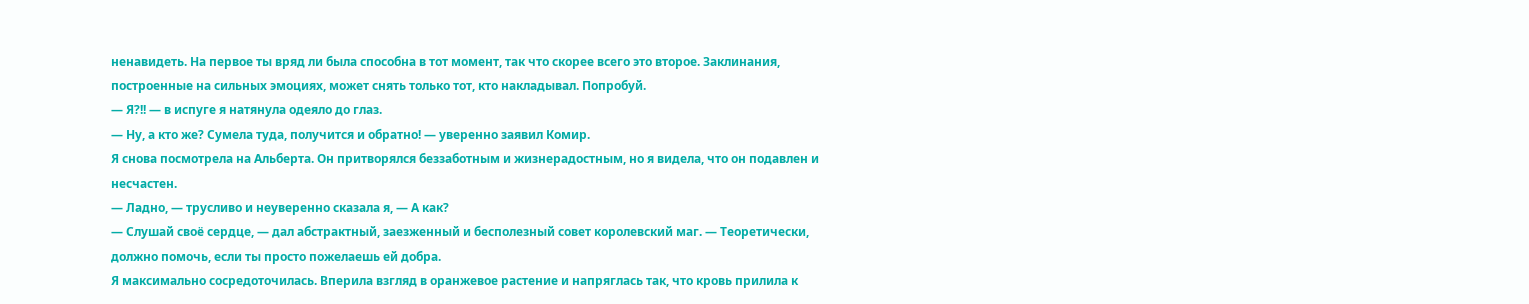ненавидеть. На первое ты вряд ли была способна в тот момент, так что скорее всего это второе. Заклинания, построенные на сильных эмоциях, может снять только тот, кто накладывал. Попробуй.
— Я?!! — в испуге я натянула одеяло до глаз.
— Ну, а кто же? Сумела туда, получится и обратно! — уверенно заявил Комир.
Я снова посмотрела на Альберта. Он притворялся беззаботным и жизнерадостным, но я видела, что он подавлен и несчастен.
— Ладно, — трусливо и неуверенно сказала я, — А как?
— Слушай своё сердце, — дал абстрактный, заезженный и бесполезный совет королевский маг. — Теоретически, должно помочь, если ты просто пожелаешь ей добра.
Я максимально сосредоточилась. Вперила взгляд в оранжевое растение и напряглась так, что кровь прилила к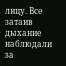лицу. Все затаив дыхание наблюдали за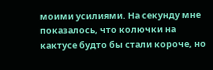моими усилиями. На секунду мне показалось, что колючки на кактусе будто бы стали короче, но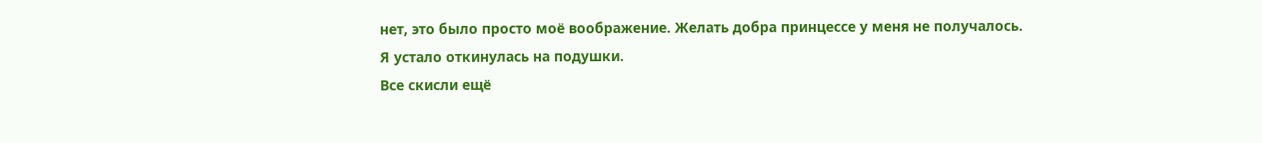нет, это было просто моё воображение. Желать добра принцессе у меня не получалось. Я устало откинулась на подушки.
Все скисли ещё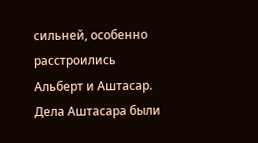сильней, особенно расстроились Альберт и Аштасар. Дела Аштасара были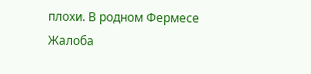плохи. В родном Фермесе
Жалоба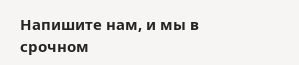Напишите нам, и мы в срочном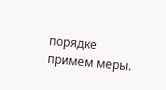порядке примем меры.